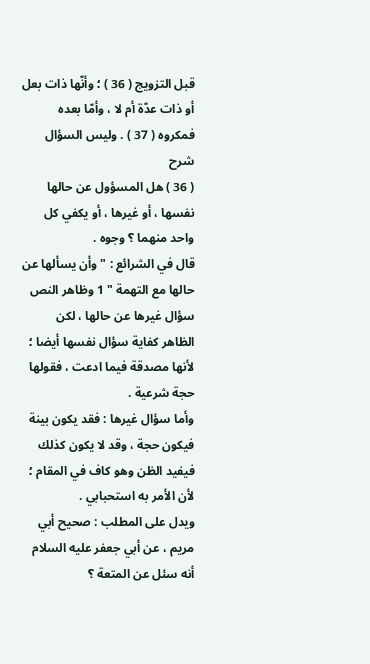قبل التزويج ( 36 ) ؛ وأنّها ذات بعل أو ذات عدّة أم لا ، وأمّا بعده فمكروه ( 37 ) . وليس السؤال
شرح
( 36 ) هل المسؤول عن حالها نفسها ، أو غيرها ، أو يكفي كل واحد منهما ؟ وجوه .
قال في الشرائع : " وأن يسألها عن حالها مع التهمة " 1 وظاهر النص سؤال غيرها عن حالها ، لكن الظاهر كفاية سؤال نفسها أيضا ؛ لأنها مصدقة فيما ادعت ، فقولها حجة شرعية .
وأما سؤال غيرها : فقد يكون بينة فيكون حجة ، وقد لا يكون كذلك فيفيد الظن وهو كاف في المقام ؛ لأن الأمر به استحبابي .
ويدل على المطلب : صحيح أبي مريم ، عن أبي جعفر عليه السلام أنه سئل عن المتعة ؟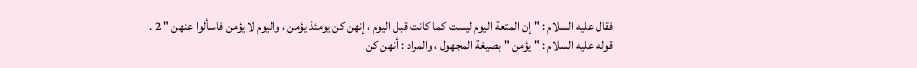فقال عليه السلام : " إن المتعة اليوم ليست كما كانت قبل اليوم ، إنهن كن يومئذ يؤمن ، واليوم لا يؤمن فاسألوا عنهن " 2 .
قوله عليه السلام : " يؤمن " بصيغة المجهول ، والمراد : أنهن كن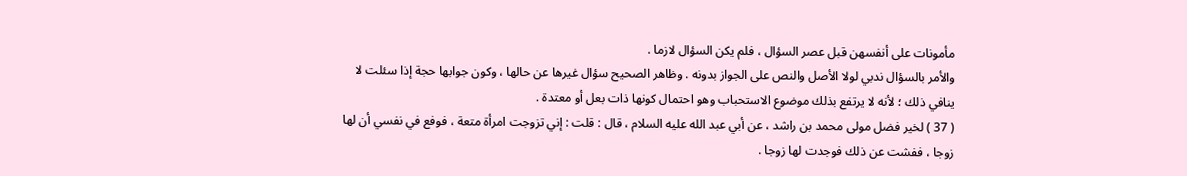مأمونات على أنفسهن قبل عصر السؤال ، فلم يكن السؤال لازما .
والأمر بالسؤال ندبي لولا الأصل والنص على الجواز بدونه . وظاهر الصحيح سؤال غيرها عن حالها ، وكون جوابها حجة إذا سئلت لا ينافي ذلك ؛ لأنه لا يرتفع بذلك موضوع الاستحباب وهو احتمال كونها ذات بعل أو معتدة .
( 37 ) لخير فضل مولى محمد بن راشد ، عن أبي عبد الله عليه السلام ، قال : قلت : إني تزوجت امرأة متعة ، فوفع في نفسي أن لها زوجا ، ففشت عن ذلك فوجدت لها زوجا .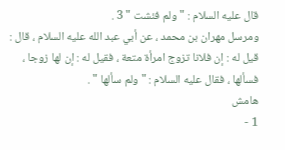قال عليه السلام : " ولم فئشت " 3 .
ومرسل مهران بن محمد ، عن أبي عبد الله عليه السلام ، قال : قيل له : إن فلانا تزوج امرأة متعة ، فقيل له : إن لها زوجا ، فسألها ، فقال عليه السلام : " ولم سألها " .
هامش
1 -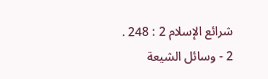شرائع الإسلام 2 : 248 .
2 - وسائل الشيعة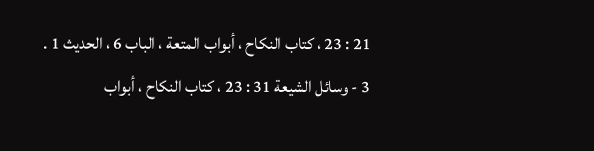21 : 23 ، كتاب النكاح ، أبواب المتعة ، الباب 6 ، الحديث 1 .
3 - وسائل الشيعة 31 : 23 ، كتاب النكاح ، أبواب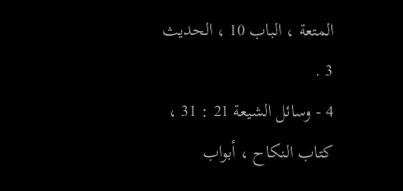المتعة ، الباب 10 ، الحديث 3 .
4 - وسائل الشيعة 21 : 31 ، كتاب النكاح ، أبواب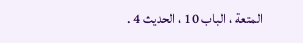المتعة ، الباب 10 ، الحديث 4 .